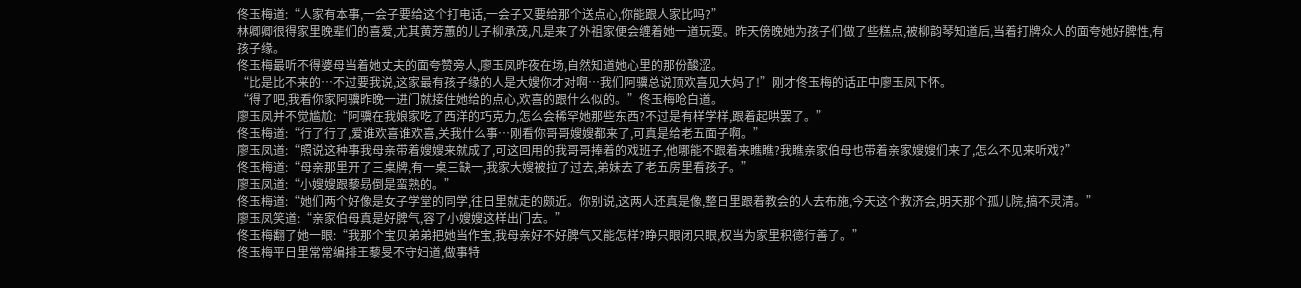佟玉梅道:“人家有本事,一会子要给这个打电话,一会子又要给那个送点心,你能跟人家比吗?”
林卿卿很得家里晚辈们的喜爱,尤其黄芳蕙的儿子柳承茂,凡是来了外祖家便会缠着她一道玩耍。昨天傍晚她为孩子们做了些糕点,被柳韵琴知道后,当着打牌众人的面夸她好脾性,有孩子缘。
佟玉梅最听不得婆母当着她丈夫的面夸赞旁人,廖玉凤昨夜在场,自然知道她心里的那份酸涩。
“比是比不来的…不过要我说,这家最有孩子缘的人是大嫂你才对啊…我们阿骥总说顶欢喜见大妈了!”刚才佟玉梅的话正中廖玉凤下怀。
“得了吧,我看你家阿骥昨晚一进门就接住她给的点心,欢喜的跟什么似的。”佟玉梅呛白道。
廖玉凤并不觉尴尬:“阿骥在我娘家吃了西洋的巧克力,怎么会稀罕她那些东西?不过是有样学样,跟着起哄罢了。”
佟玉梅道:“行了行了,爱谁欢喜谁欢喜,关我什么事…刚看你哥哥嫂嫂都来了,可真是给老五面子啊。”
廖玉凤道:“照说这种事我母亲带着嫂嫂来就成了,可这回用的我哥哥捧着的戏班子,他哪能不跟着来瞧瞧?我瞧亲家伯母也带着亲家嫂嫂们来了,怎么不见来听戏?”
佟玉梅道:“母亲那里开了三桌牌,有一桌三缺一,我家大嫂被拉了过去,弟妹去了老五房里看孩子。”
廖玉凤道:“小嫂嫂跟藜昮倒是蛮熟的。”
佟玉梅道:“她们两个好像是女子学堂的同学,往日里就走的颇近。你别说,这两人还真是像,整日里跟着教会的人去布施,今天这个救济会,明天那个孤儿院,搞不灵清。”
廖玉凤笑道:“亲家伯母真是好脾气,容了小嫂嫂这样出门去。”
佟玉梅翻了她一眼:“我那个宝贝弟弟把她当作宝,我母亲好不好脾气又能怎样?睁只眼闭只眼,权当为家里积德行善了。”
佟玉梅平日里常常编排王藜旻不守妇道,做事特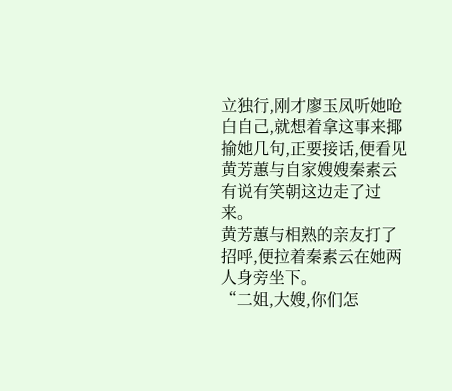立独行,刚才廖玉凤听她呛白自己,就想着拿这事来揶揄她几句,正要接话,便看见黄芳蕙与自家嫂嫂秦素云有说有笑朝这边走了过来。
黄芳蕙与相熟的亲友打了招呼,便拉着秦素云在她两人身旁坐下。
“二姐,大嫂,你们怎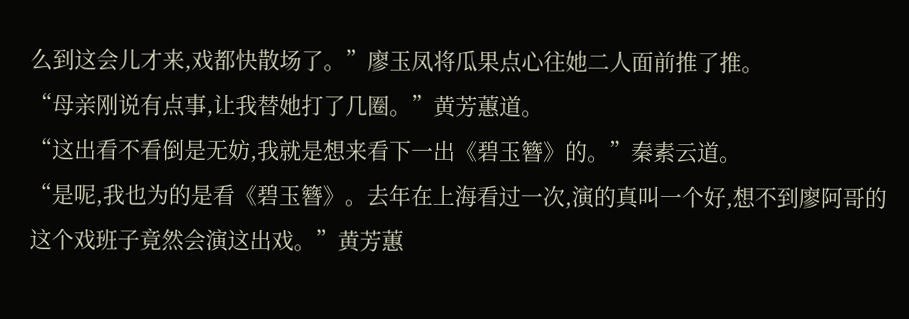么到这会儿才来,戏都快散场了。”廖玉凤将瓜果点心往她二人面前推了推。
“母亲刚说有点事,让我替她打了几圈。”黄芳蕙道。
“这出看不看倒是无妨,我就是想来看下一出《碧玉簪》的。”秦素云道。
“是呢,我也为的是看《碧玉簪》。去年在上海看过一次,演的真叫一个好,想不到廖阿哥的这个戏班子竟然会演这出戏。”黄芳蕙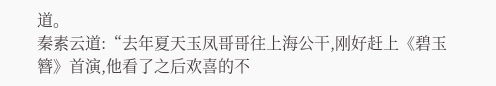道。
秦素云道:“去年夏天玉凤哥哥往上海公干,刚好赶上《碧玉簪》首演,他看了之后欢喜的不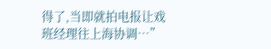得了,当即就拍电报让戏班经理往上海协调…”